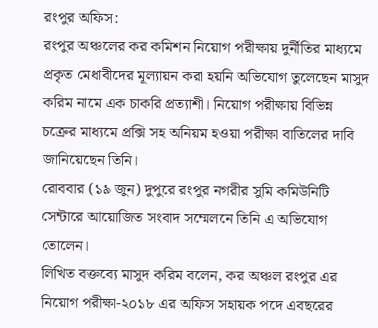রংপুর অফিস:
রংপুর অঞ্চলের কর কমিশন নিয়োগ পরীক্ষায় দুর্নীতির মাধ্যমে প্রকৃত মেধাবীদের মূল্যায়ন করা হয়নি অভিযোগ তুলেছেন মাসুদ করিম নামে এক চাকরি প্রত্যাশী। নিয়োগ পরীক্ষায় বিভিন্ন চক্রের মাধ্যমে প্রক্সি সহ অনিয়ম হওয়া পরীক্ষা বাতিলের দাবি জানিয়েছেন তিনি।
রোববার (১৯ জুন) দুপুরে রংপুর নগরীর সুমি কমিউনিটি সেন্টারে আয়োজিত সংবাদ সম্মেলনে তিনি এ অভিযোগ তোলেন।
লিখিত বক্তব্যে মাসুদ করিম বলেন, কর অঞ্চল রংপুর এর নিয়োগ পরীক্ষা-২০১৮ এর অফিস সহায়ক পদে এবছরের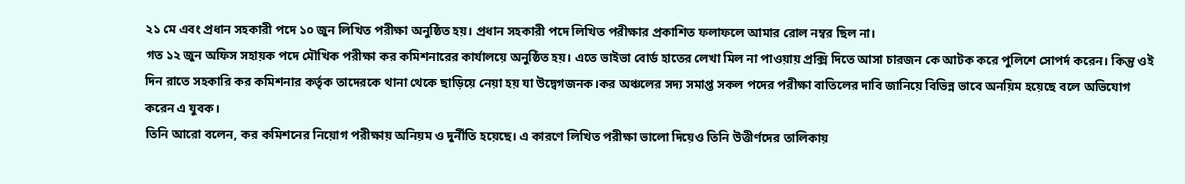২১ মে এবং প্রধান সহকারী পদে ১০ জুন লিখিত পরীক্ষা অনুষ্ঠিত হয়। প্রধান সহকারী পদে লিখিত পরীক্ষার প্রকাশিত ফলাফলে আমার রোল নম্বর ছিল না।
গত ১২ জুন অফিস সহায়ক পদে মৌখিক পরীক্ষা কর কমিশনারের কার্যালয়ে অনুষ্ঠিত হয়। এতে ভাইভা বোর্ড হাতের লেখা মিল না পাওয়ায় প্রক্সি দিতে আসা চারজন কে আটক করে পুলিশে সোপর্দ করেন। কিন্তু ওই দিন রাতে সহকারি কর কমিশনার কর্তৃক তাদেরকে থানা থেকে ছাড়িয়ে নেয়া হয় যা উদ্বেগজনক।কর অঞ্চলের সদ্য সমাপ্ত সকল পদের পরীক্ষা বাতিলের দাবি জানিয়ে বিভিন্ন ভাবে অনয়িম হয়েছে বলে অভিযোগ করেন এ যুবক।
তিনি আরো বলেন, কর কমিশনের নিয়োগ পরীক্ষায় অনিয়ম ও দুর্নীতি হয়েছে। এ কারণে লিখিত পরীক্ষা ভালো দিয়েও তিনি উত্তীর্ণদের তালিকায়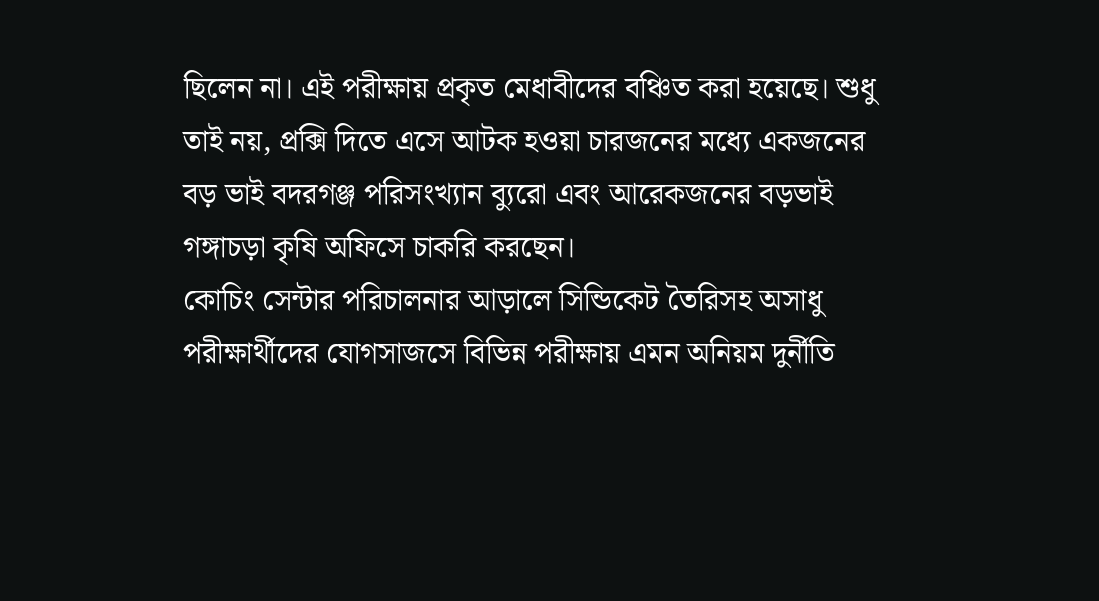ছিলেন না। এই পরীক্ষায় প্রকৃত মেধাবীদের বঞ্চিত করা হয়েছে। শুধু তাই নয়, প্রক্সি দিতে এসে আটক হওয়া চারজনের মধ্যে একজনের বড় ভাই বদরগঞ্জ পরিসংখ্যান ব্যুরো এবং আরেকজনের বড়ভাই গঙ্গাচড়া কৃষি অফিসে চাকরি করছেন।
কোচিং সেন্টার পরিচালনার আড়ালে সিন্ডিকেট তৈরিসহ অসাধু পরীক্ষার্থীদের যোগসাজসে বিভিন্ন পরীক্ষায় এমন অনিয়ম দুর্নীতি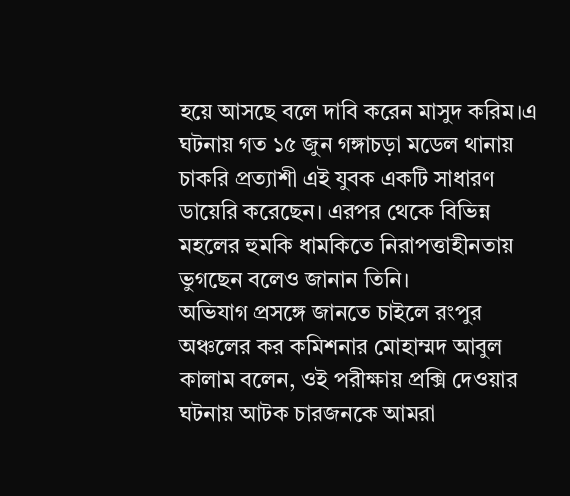হয়ে আসছে বলে দাবি করেন মাসুদ করিম।এ ঘটনায় গত ১৫ জুন গঙ্গাচড়া মডেল থানায় চাকরি প্রত্যাশী এই যুবক একটি সাধারণ ডায়েরি করেছেন। এরপর থেকে বিভিন্ন মহলের হুমকি ধামকিতে নিরাপত্তাহীনতায় ভুগছেন বলেও জানান তিনি।
অভিযাগ প্রসঙ্গে জানতে চাইলে রংপুর অঞ্চলের কর কমিশনার মোহাম্মদ আবুল কালাম বলেন, ওই পরীক্ষায় প্রক্সি দেওয়ার ঘটনায় আটক চারজনকে আমরা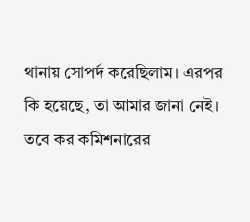থানায় সোপর্দ করেছিলাম। এরপর কি হয়েছে, তা আমার জানা নেই। তবে কর কমিশনারের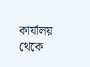কার্যালয় থেকে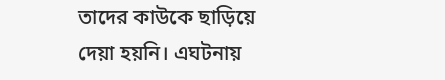তাদের কাউকে ছাড়িয়ে দেয়া হয়নি। এঘটনায়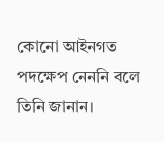কোনো আইনগত পদক্ষেপ নেননি বলে তিনি জানান।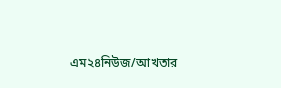এম২৪নিউজ/আখতার